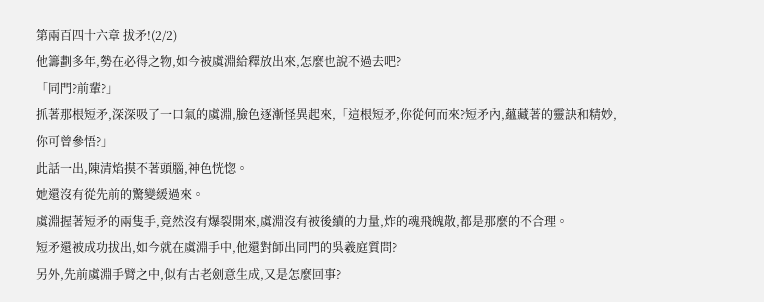第兩百四十六章 拔矛!(2/2)
他籌劃多年,勢在必得之物,如今被虞淵給釋放出來,怎麼也說不過去吧?
「同門?前輩?」
抓著那根短矛,深深吸了一口氣的虞淵,臉色逐漸怪異起來,「這根短矛,你從何而來?短矛內,蘊藏著的靈訣和精妙,你可曾參悟?」
此話一出,陳清焰摸不著頭腦,神色恍惚。
她還沒有從先前的驚變緩過來。
虞淵握著短矛的兩隻手,竟然沒有爆裂開來,虞淵沒有被後續的力量,炸的魂飛魄散,都是那麼的不合理。
短矛還被成功拔出,如今就在虞淵手中,他還對師出同門的吳羲庭質問?
另外,先前虞淵手臂之中,似有古老劍意生成,又是怎麼回事?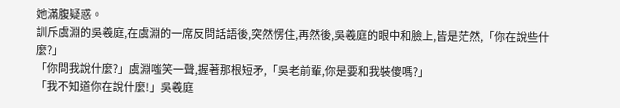她滿腹疑惑。
訓斥虞淵的吳羲庭,在虞淵的一席反問話語後,突然愣住,再然後,吳羲庭的眼中和臉上,皆是茫然,「你在說些什麼?」
「你問我說什麼?」虞淵嗤笑一聲,握著那根短矛,「吳老前輩,你是要和我裝傻嗎?」
「我不知道你在說什麼!」吳羲庭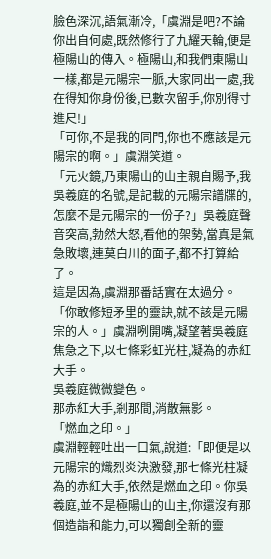臉色深沉,語氣漸冷,「虞淵是吧?不論你出自何處,既然修行了九耀天輪,便是極陽山的傳入。極陽山,和我們東陽山一樣,都是元陽宗一脈,大家同出一處,我在得知你身份後,已數次留手,你別得寸進尺!」
「可你,不是我的同門,你也不應該是元陽宗的啊。」虞淵笑道。
「元火鏡,乃東陽山的山主親自賜予,我吳羲庭的名號,是記載的元陽宗譜牒的,怎麼不是元陽宗的一份子?」吳羲庭聲音突高,勃然大怒,看他的架勢,當真是氣急敗壞,連莫白川的面子,都不打算給了。
這是因為,虞淵那番話實在太過分。
「你敢修短矛里的靈訣,就不該是元陽宗的人。」虞淵咧開嘴,凝望著吳羲庭焦急之下,以七條彩虹光柱,凝為的赤紅大手。
吳羲庭微微變色。
那赤紅大手,剎那間,消散無影。
「燃血之印。」
虞淵輕輕吐出一口氣,說道:「即便是以元陽宗的熾烈炎決激發,那七條光柱凝為的赤紅大手,依然是燃血之印。你吳羲庭,並不是極陽山的山主,你還沒有那個造詣和能力,可以獨創全新的靈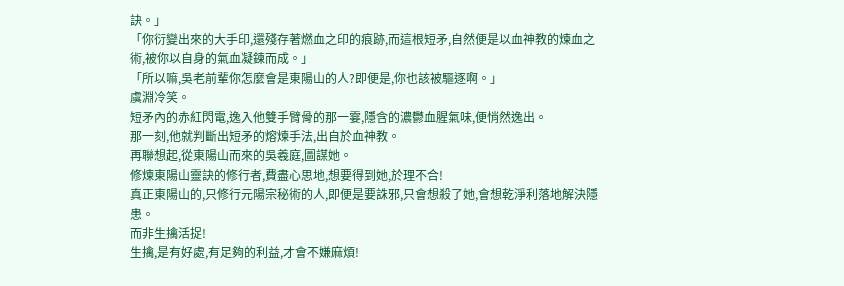訣。」
「你衍變出來的大手印,還殘存著燃血之印的痕跡,而這根短矛,自然便是以血神教的煉血之術,被你以自身的氣血凝鍊而成。」
「所以嘛,吳老前輩你怎麼會是東陽山的人?即便是,你也該被驅逐啊。」
虞淵冷笑。
短矛內的赤紅閃電,逸入他雙手臂骨的那一霎,隱含的濃鬱血腥氣味,便悄然逸出。
那一刻,他就判斷出短矛的熔煉手法,出自於血神教。
再聯想起,從東陽山而來的吳羲庭,圖謀她。
修煉東陽山靈訣的修行者,費盡心思地,想要得到她,於理不合!
真正東陽山的,只修行元陽宗秘術的人,即便是要誅邪,只會想殺了她,會想乾淨利落地解決隱患。
而非生擒活捉!
生擒,是有好處,有足夠的利益,才會不嫌麻煩!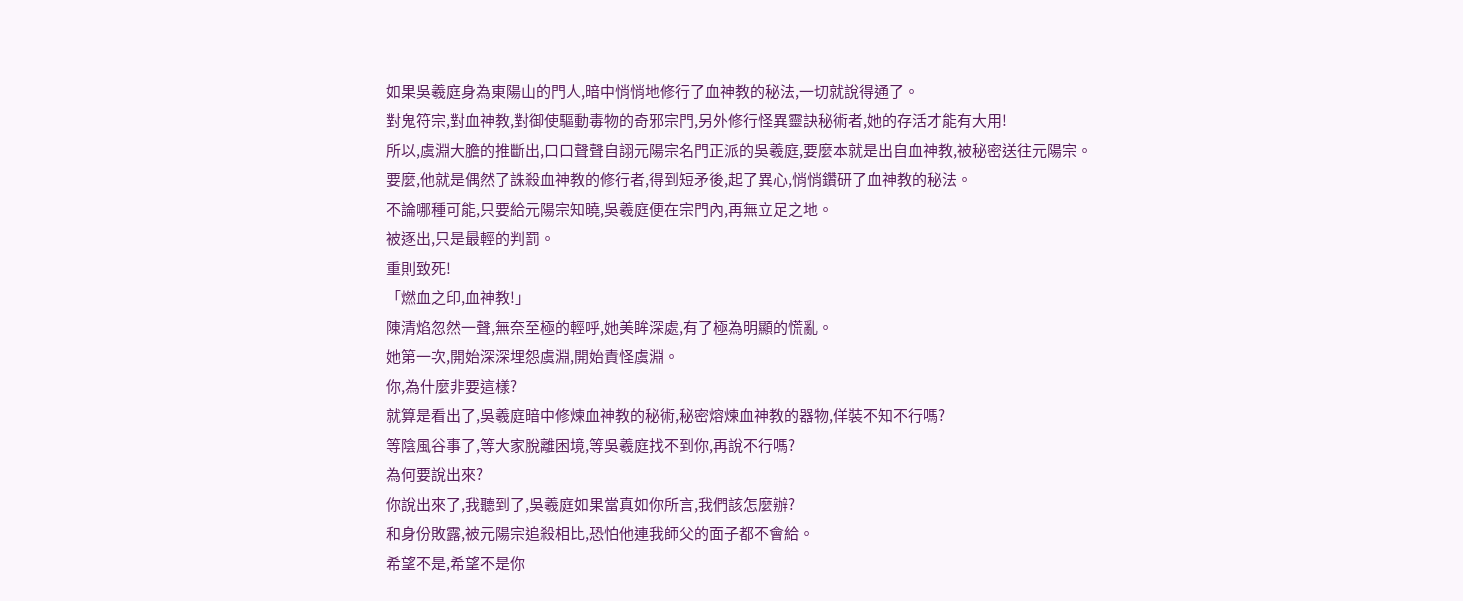如果吳羲庭身為東陽山的門人,暗中悄悄地修行了血神教的秘法,一切就說得通了。
對鬼符宗,對血神教,對御使驅動毒物的奇邪宗門,另外修行怪異靈訣秘術者,她的存活才能有大用!
所以,虞淵大膽的推斷出,口口聲聲自詡元陽宗名門正派的吳羲庭,要麼本就是出自血神教,被秘密送往元陽宗。
要麼,他就是偶然了誅殺血神教的修行者,得到短矛後,起了異心,悄悄鑽研了血神教的秘法。
不論哪種可能,只要給元陽宗知曉,吳羲庭便在宗門內,再無立足之地。
被逐出,只是最輕的判罰。
重則致死!
「燃血之印,血神教!」
陳清焰忽然一聲,無奈至極的輕呼,她美眸深處,有了極為明顯的慌亂。
她第一次,開始深深埋怨虞淵,開始責怪虞淵。
你,為什麼非要這樣?
就算是看出了,吳羲庭暗中修煉血神教的秘術,秘密熔煉血神教的器物,佯裝不知不行嗎?
等陰風谷事了,等大家脫離困境,等吳羲庭找不到你,再說不行嗎?
為何要說出來?
你說出來了,我聽到了,吳羲庭如果當真如你所言,我們該怎麼辦?
和身份敗露,被元陽宗追殺相比,恐怕他連我師父的面子都不會給。
希望不是,希望不是你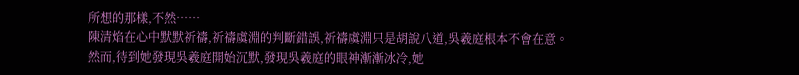所想的那樣,不然……
陳清焰在心中默默祈禱,祈禱虞淵的判斷錯誤,祈禱虞淵只是胡說八道,吳羲庭根本不會在意。
然而,待到她發現吳羲庭開始沉默,發現吳羲庭的眼神漸漸冰冷,她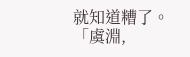就知道糟了。
「虞淵,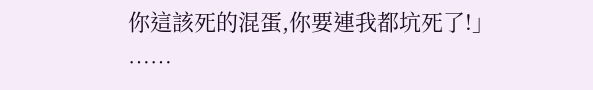你這該死的混蛋,你要連我都坑死了!」
……